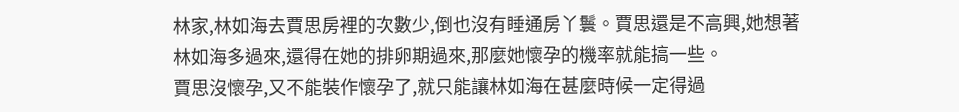林家,林如海去賈思房裡的次數少,倒也沒有睡通房丫鬟。賈思還是不高興,她想著林如海多過來,還得在她的排卵期過來,那麼她懷孕的機率就能搞一些。
賈思沒懷孕,又不能裝作懷孕了,就只能讓林如海在甚麼時候一定得過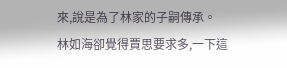來,說是為了林家的子嗣傳承。
林如海卻覺得賈思要求多,一下這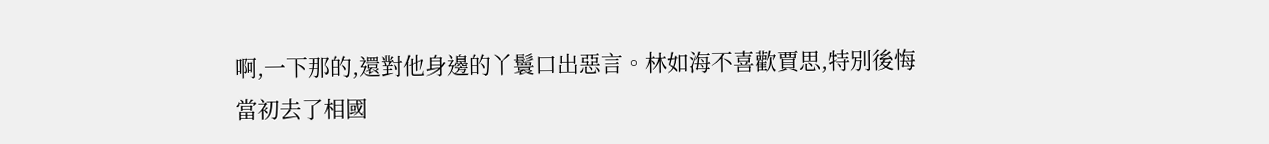啊,一下那的,還對他身邊的丫鬟口出惡言。林如海不喜歡賈思,特別後悔當初去了相國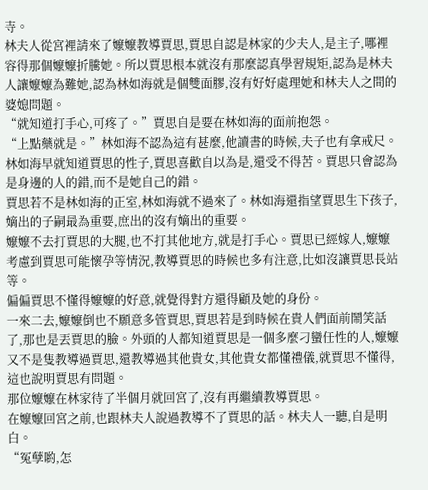寺。
林夫人從宮裡請來了嬤嬤教導賈思,賈思自認是林家的少夫人,是主子,哪裡容得那個嬤嬤折騰她。所以賈思根本就沒有那麼認真學習規矩,認為是林夫人讓嬤嬤為難她,認為林如海就是個雙面膠,沒有好好處理她和林夫人之間的婆媳問題。
“就知道打手心,可疼了。”賈思自是要在林如海的面前抱怨。
“上點藥就是。”林如海不認為這有甚麼,他讀書的時候,夫子也有拿戒尺。
林如海早就知道賈思的性子,賈思喜歡自以為是,還受不得苦。賈思只會認為是身邊的人的錯,而不是她自己的錯。
賈思若不是林如海的正室,林如海就不過來了。林如海還指望賈思生下孩子,嫡出的子嗣最為重要,庶出的沒有嫡出的重要。
嬤嬤不去打賈思的大腿,也不打其他地方,就是打手心。賈思已經嫁人,嬤嬤考慮到賈思可能懷孕等情況,教導賈思的時候也多有注意,比如沒讓賈思長站等。
偏偏賈思不懂得嬤嬤的好意,就覺得對方還得顧及她的身份。
一來二去,嬤嬤倒也不願意多管賈思,賈思若是到時候在貴人們面前鬧笑話了,那也是丟賈思的臉。外頭的人都知道賈思是一個多麼刁蠻任性的人,嬤嬤又不是隻教導過賈思,還教導過其他貴女,其他貴女都懂禮儀,就賈思不懂得,這也說明賈思有問題。
那位嬤嬤在林家待了半個月就回宮了,沒有再繼續教導賈思。
在嬤嬤回宮之前,也跟林夫人說過教導不了賈思的話。林夫人一聽,自是明白。
“冤孽喲,怎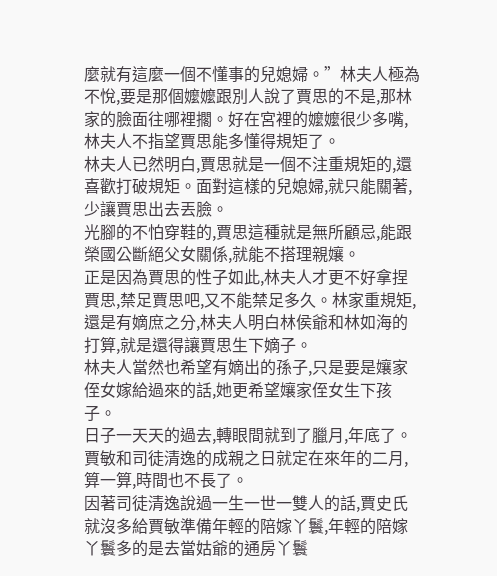麼就有這麼一個不懂事的兒媳婦。”林夫人極為不悅,要是那個嬤嬤跟別人說了賈思的不是,那林家的臉面往哪裡擱。好在宮裡的嬤嬤很少多嘴,林夫人不指望賈思能多懂得規矩了。
林夫人已然明白,賈思就是一個不注重規矩的,還喜歡打破規矩。面對這樣的兒媳婦,就只能關著,少讓賈思出去丟臉。
光腳的不怕穿鞋的,賈思這種就是無所顧忌,能跟榮國公斷絕父女關係,就能不搭理親孃。
正是因為賈思的性子如此,林夫人才更不好拿捏賈思,禁足賈思吧,又不能禁足多久。林家重規矩,還是有嫡庶之分,林夫人明白林侯爺和林如海的打算,就是還得讓賈思生下嫡子。
林夫人當然也希望有嫡出的孫子,只是要是孃家侄女嫁給過來的話,她更希望孃家侄女生下孩子。
日子一天天的過去,轉眼間就到了臘月,年底了。
賈敏和司徒清逸的成親之日就定在來年的二月,算一算,時間也不長了。
因著司徒清逸說過一生一世一雙人的話,賈史氏就沒多給賈敏準備年輕的陪嫁丫鬟,年輕的陪嫁丫鬟多的是去當姑爺的通房丫鬟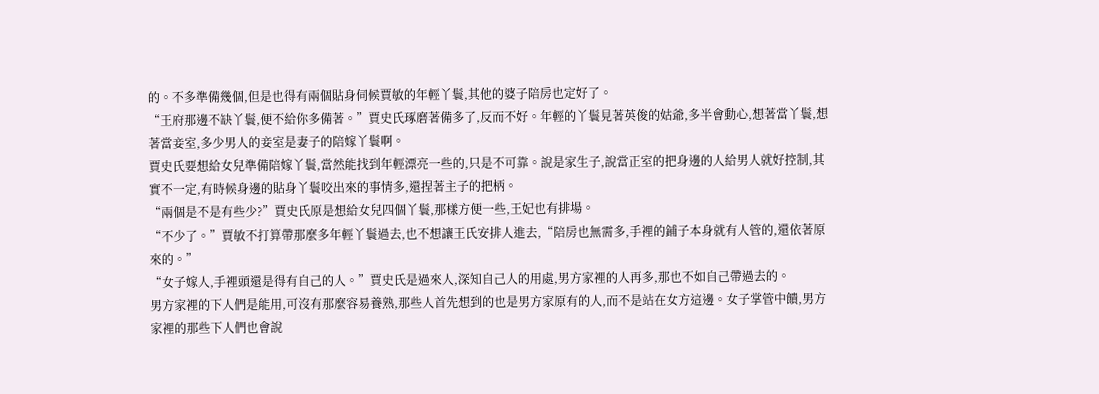的。不多準備幾個,但是也得有兩個貼身伺候賈敏的年輕丫鬟,其他的婆子陪房也定好了。
“王府那邊不缺丫鬟,便不給你多備著。”賈史氏琢磨著備多了,反而不好。年輕的丫鬟見著英俊的姑爺,多半會動心,想著當丫鬟,想著當妾室,多少男人的妾室是妻子的陪嫁丫鬟啊。
賈史氏要想給女兒準備陪嫁丫鬟,當然能找到年輕漂亮一些的,只是不可靠。說是家生子,說當正室的把身邊的人給男人就好控制,其實不一定,有時候身邊的貼身丫鬟咬出來的事情多,還捏著主子的把柄。
“兩個是不是有些少?”賈史氏原是想給女兒四個丫鬟,那樣方便一些,王妃也有排場。
“不少了。”賈敏不打算帶那麼多年輕丫鬟過去,也不想讓王氏安排人進去,“陪房也無需多,手裡的鋪子本身就有人管的,還依著原來的。”
“女子嫁人,手裡頭還是得有自己的人。”賈史氏是過來人,深知自己人的用處,男方家裡的人再多,那也不如自己帶過去的。
男方家裡的下人們是能用,可沒有那麼容易養熟,那些人首先想到的也是男方家原有的人,而不是站在女方這邊。女子掌管中饋,男方家裡的那些下人們也會說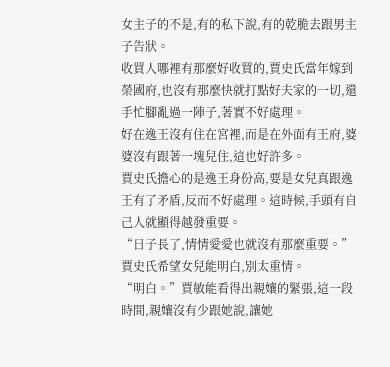女主子的不是,有的私下說,有的乾脆去跟男主子告狀。
收買人哪裡有那麼好收買的,賈史氏當年嫁到榮國府,也沒有那麼快就打點好夫家的一切,還手忙腳亂過一陣子,著實不好處理。
好在逸王沒有住在宮裡,而是在外面有王府,婆婆沒有跟著一塊兒住,這也好許多。
賈史氏擔心的是逸王身份高,要是女兒真跟逸王有了矛盾,反而不好處理。這時候,手頭有自己人就顯得越發重要。
“日子長了,情情愛愛也就沒有那麼重要。”賈史氏希望女兒能明白,別太重情。
“明白。”賈敏能看得出親孃的緊張,這一段時間,親孃沒有少跟她說,讓她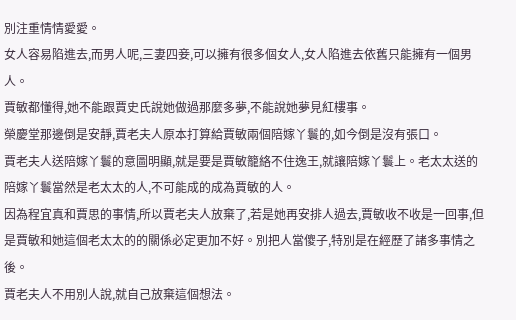別注重情情愛愛。
女人容易陷進去,而男人呢,三妻四妾,可以擁有很多個女人,女人陷進去依舊只能擁有一個男人。
賈敏都懂得,她不能跟賈史氏說她做過那麼多夢,不能說她夢見紅樓事。
榮慶堂那邊倒是安靜,賈老夫人原本打算給賈敏兩個陪嫁丫鬟的,如今倒是沒有張口。
賈老夫人送陪嫁丫鬟的意圖明顯,就是要是賈敏籠絡不住逸王,就讓陪嫁丫鬟上。老太太送的陪嫁丫鬟當然是老太太的人,不可能成的成為賈敏的人。
因為程宜真和賈思的事情,所以賈老夫人放棄了,若是她再安排人過去,賈敏收不收是一回事,但是賈敏和她這個老太太的的關係必定更加不好。別把人當傻子,特別是在經歷了諸多事情之後。
賈老夫人不用別人說,就自己放棄這個想法。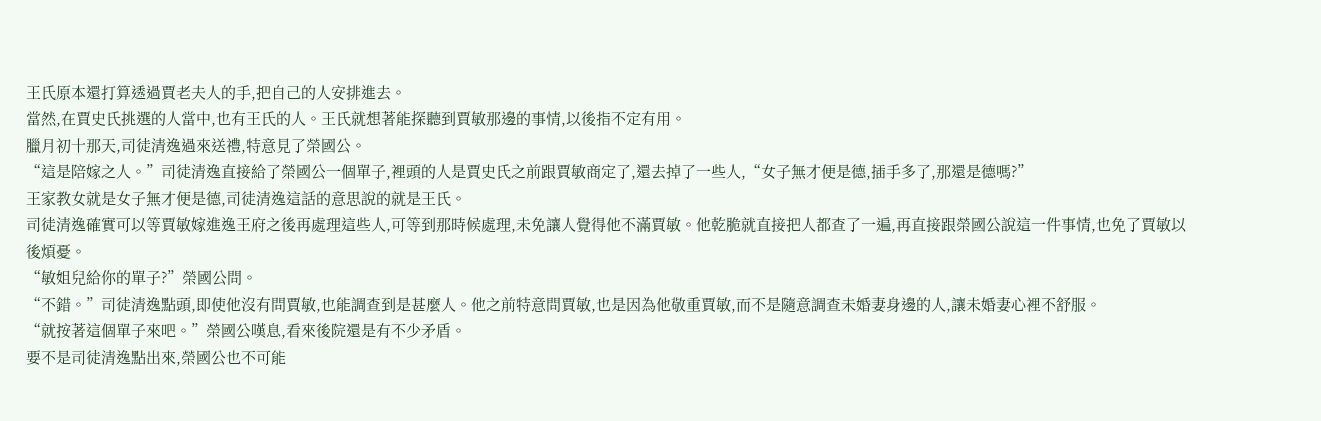王氏原本還打算透過賈老夫人的手,把自己的人安排進去。
當然,在賈史氏挑選的人當中,也有王氏的人。王氏就想著能探聽到賈敏那邊的事情,以後指不定有用。
臘月初十那天,司徒清逸過來送禮,特意見了榮國公。
“這是陪嫁之人。”司徒清逸直接給了榮國公一個單子,裡頭的人是賈史氏之前跟賈敏商定了,還去掉了一些人,“女子無才便是德,插手多了,那還是德嗎?”
王家教女就是女子無才便是德,司徒清逸這話的意思說的就是王氏。
司徒清逸確實可以等賈敏嫁進逸王府之後再處理這些人,可等到那時候處理,未免讓人覺得他不滿賈敏。他乾脆就直接把人都查了一遍,再直接跟榮國公說這一件事情,也免了賈敏以後煩憂。
“敏姐兒給你的單子?”榮國公問。
“不錯。”司徒清逸點頭,即使他沒有問賈敏,也能調查到是甚麼人。他之前特意問賈敏,也是因為他敬重賈敏,而不是隨意調查未婚妻身邊的人,讓未婚妻心裡不舒服。
“就按著這個單子來吧。”榮國公嘆息,看來後院還是有不少矛盾。
要不是司徒清逸點出來,榮國公也不可能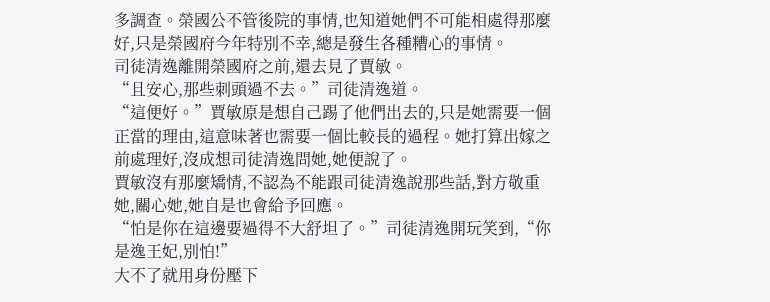多調查。榮國公不管後院的事情,也知道她們不可能相處得那麼好,只是榮國府今年特別不幸,總是發生各種糟心的事情。
司徒清逸離開榮國府之前,還去見了賈敏。
“且安心,那些刺頭過不去。”司徒清逸道。
“這便好。”賈敏原是想自己踢了他們出去的,只是她需要一個正當的理由,這意味著也需要一個比較長的過程。她打算出嫁之前處理好,沒成想司徒清逸問她,她便說了。
賈敏沒有那麼矯情,不認為不能跟司徒清逸說那些話,對方敬重她,關心她,她自是也會給予回應。
“怕是你在這邊要過得不大舒坦了。”司徒清逸開玩笑到,“你是逸王妃,別怕!”
大不了就用身份壓下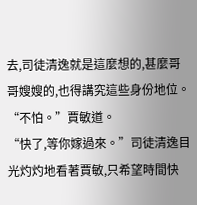去,司徒清逸就是這麼想的,甚麼哥哥嫂嫂的,也得講究這些身份地位。
“不怕。”賈敏道。
“快了,等你嫁過來。”司徒清逸目光灼灼地看著賈敏,只希望時間快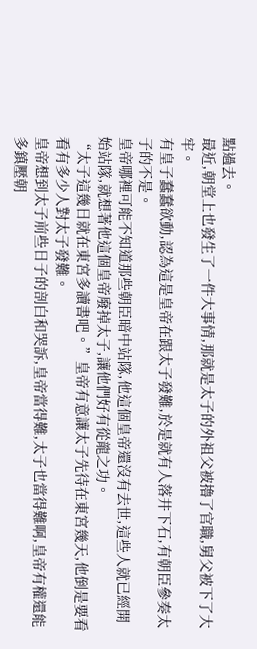點過去。
最近,朝堂上也發生了一件大事情,那就是太子的外祖父被擼了官職,舅父被下了大牢。
有皇子蠢蠢欲動,認為這是皇帝在跟太子發難,於是就有人落井下石,有朝臣參奏太子的不是。
皇帝哪裡可能不知道那些朝臣暗中站隊,他這個皇帝還沒有去世,這些人就已經開始站隊,就想著他這個皇帝廢掉太子,讓他們好有從龍之功。
“太子這幾日就在東宮多讀書吧。”皇帝有意讓太子先待在東宮幾天,他倒是要看看有多少人對太子發難。
皇帝想到太子前些日子的剖白和哭訴,皇帝當得難,太子也當得難啊,皇帝有權還能多鎮壓朝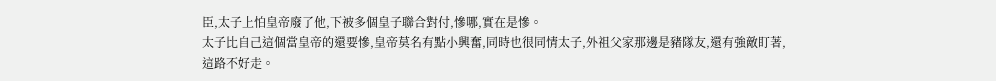臣,太子上怕皇帝廢了他,下被多個皇子聯合對付,慘哪,實在是慘。
太子比自己這個當皇帝的還要慘,皇帝莫名有點小興奮,同時也很同情太子,外祖父家那邊是豬隊友,還有強敵盯著,這路不好走。